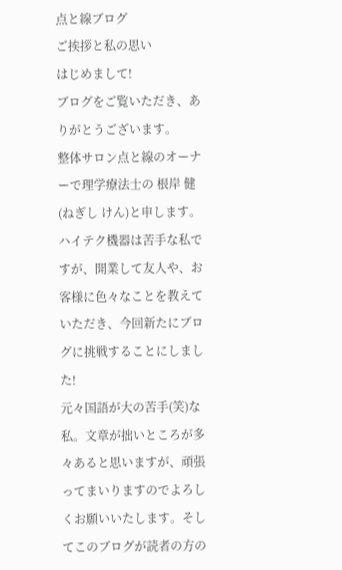点と線ブログ
ご挨拶と私の思い
はじめまして!
ブログをご覧いただき、ありがとうございます。
整体サロン点と線のオーナーで理学療法士の 根岸 健(ねぎし けん)と申します。
ハイテク機器は苦手な私ですが、開業して友人や、お客様に色々なことを教えていただき、今回新たにブログに挑戦することにしました!
元々国語が大の苦手(笑)な私。文章が拙いところが多々あると思いますが、頑張ってまいりますのでよろしくお願いいたします。そしてこのブログが読者の方の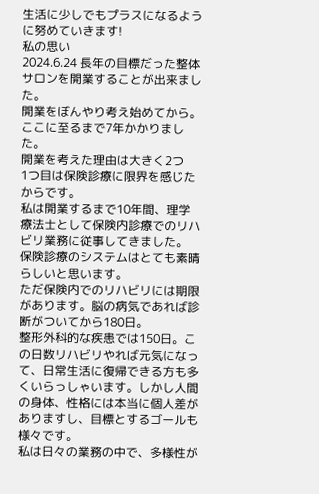生活に少しでもプラスになるように努めていきます!
私の思い
2024.6.24 長年の目標だった整体サロンを開業することが出来ました。
開業をぼんやり考え始めてから。ここに至るまで7年かかりました。
開業を考えた理由は大きく2つ
1つ目は保険診療に限界を感じたからです。
私は開業するまで10年間、理学療法士として保険内診療でのリハビリ業務に従事してきました。
保険診療のシステムはとても素晴らしいと思います。
ただ保険内でのリハビリには期限があります。脳の病気であれば診断がついてから180日。
整形外科的な疾患では150日。この日数リハビリやれば元気になって、日常生活に復帰できる方も多くいらっしゃいます。しかし人間の身体、性格には本当に個人差がありますし、目標とするゴールも様々です。
私は日々の業務の中で、多様性が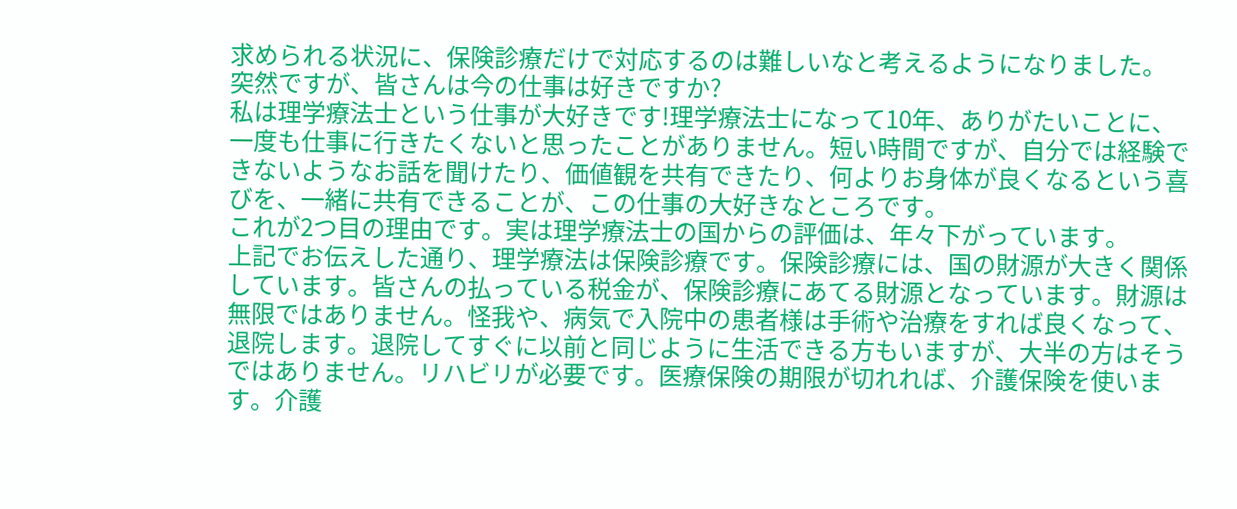求められる状況に、保険診療だけで対応するのは難しいなと考えるようになりました。
突然ですが、皆さんは今の仕事は好きですか?
私は理学療法士という仕事が大好きです!理学療法士になって10年、ありがたいことに、一度も仕事に行きたくないと思ったことがありません。短い時間ですが、自分では経験できないようなお話を聞けたり、価値観を共有できたり、何よりお身体が良くなるという喜びを、一緒に共有できることが、この仕事の大好きなところです。
これが2つ目の理由です。実は理学療法士の国からの評価は、年々下がっています。
上記でお伝えした通り、理学療法は保険診療です。保険診療には、国の財源が大きく関係しています。皆さんの払っている税金が、保険診療にあてる財源となっています。財源は無限ではありません。怪我や、病気で入院中の患者様は手術や治療をすれば良くなって、退院します。退院してすぐに以前と同じように生活できる方もいますが、大半の方はそうではありません。リハビリが必要です。医療保険の期限が切れれば、介護保険を使います。介護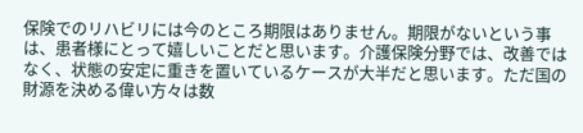保険でのリハビリには今のところ期限はありません。期限がないという事は、患者様にとって嬉しいことだと思います。介護保険分野では、改善ではなく、状態の安定に重きを置いているケースが大半だと思います。ただ国の財源を決める偉い方々は数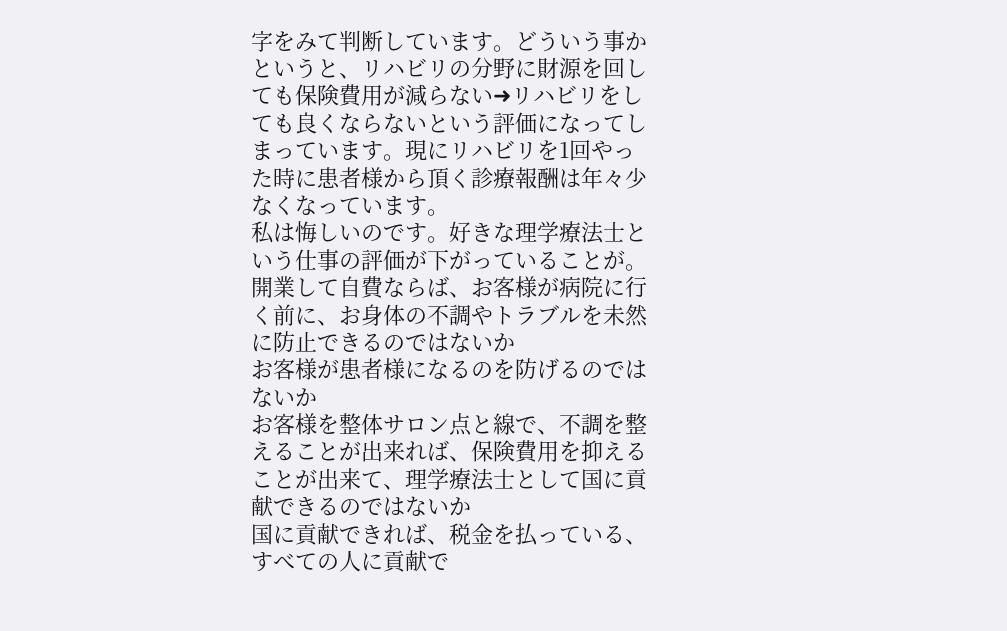字をみて判断しています。どういう事かというと、リハビリの分野に財源を回しても保険費用が減らない➜リハビリをしても良くならないという評価になってしまっています。現にリハビリを1回やった時に患者様から頂く診療報酬は年々少なくなっています。
私は悔しいのです。好きな理学療法士という仕事の評価が下がっていることが。
開業して自費ならば、お客様が病院に行く前に、お身体の不調やトラブルを未然に防止できるのではないか
お客様が患者様になるのを防げるのではないか
お客様を整体サロン点と線で、不調を整えることが出来れば、保険費用を抑えることが出来て、理学療法士として国に貢献できるのではないか
国に貢献できれば、税金を払っている、すべての人に貢献で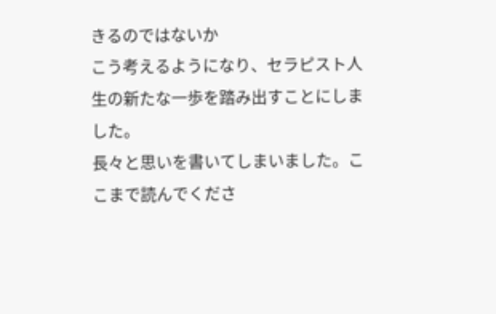きるのではないか
こう考えるようになり、セラピスト人生の新たな一歩を踏み出すことにしました。
長々と思いを書いてしまいました。ここまで読んでくださ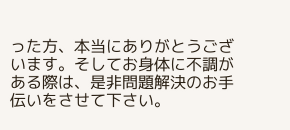った方、本当にありがとうございます。そしてお身体に不調がある際は、是非問題解決のお手伝いをさせて下さい。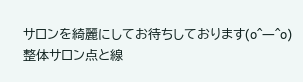サロンを綺麗にしてお待ちしております(o^―^o)
整体サロン点と線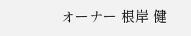オーナー 根岸 健